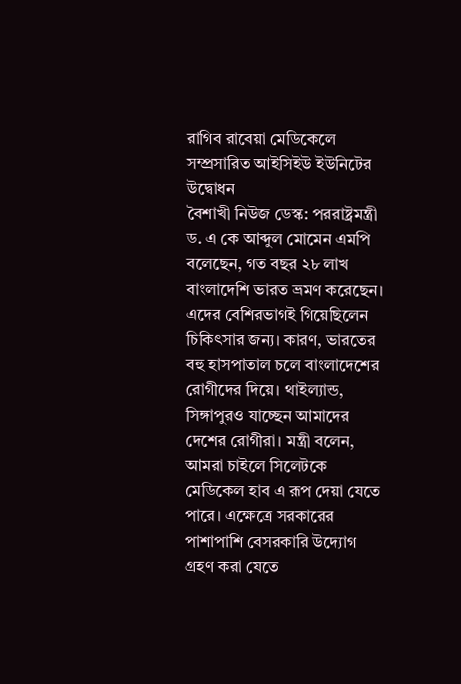রাগিব রাবেয়া মেডিকেলে সম্প্রসারিত আইসিইউ ইউনিটের উদ্বোধন
বৈশাখী নিউজ ডেস্ক: পররাষ্ট্রমন্ত্রী ড. এ কে আব্দুল মোমেন এমপি বলেছেন, গত বছর ২৮ লাখ বাংলাদেশি ভারত ভ্রমণ করেছেন। এদের বেশিরভাগই গিয়েছিলেন চিকিৎসার জন্য। কারণ, ভারতের বহু হাসপাতাল চলে বাংলাদেশের রোগীদের দিয়ে। থাইল্যান্ড, সিঙ্গাপুরও যাচ্ছেন আমাদের দেশের রোগীরা। মন্ত্রী বলেন, আমরা চাইলে সিলেটকে মেডিকেল হাব এ রূপ দেয়া যেতে পারে। এক্ষেত্রে সরকারের পাশাপাশি বেসরকারি উদ্যোগ গ্রহণ করা যেতে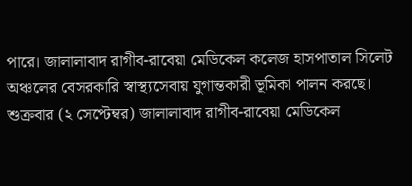পারে। জালালাবাদ রাগীব-রাবেয়া মেডিকেল কলেজ হাসপাতাল সিলেট অঞ্চলের বেসরকারি স্বাস্থ্যসেবায় যুগান্তকারী ভূমিকা পালন করছে।
শুক্রবার (২ সেপ্টেম্বর) জালালাবাদ রাগীব-রাবেয়া মেডিকেল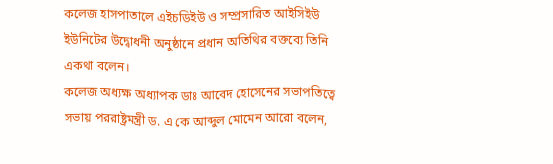কলেজ হাসপাতালে এইচডিইউ ও সম্প্রসারিত আইসিইউ ইউনিটের উদ্বোধনী অনুষ্ঠানে প্রধান অতিথির বক্তব্যে তিনি একথা বলেন।
কলেজ অধ্যক্ষ অধ্যাপক ডাঃ আবেদ হোসেনের সভাপতিত্বে সভায় পররাষ্ট্রমন্ত্রী ড. এ কে আব্দুল মোমেন আরো বলেন,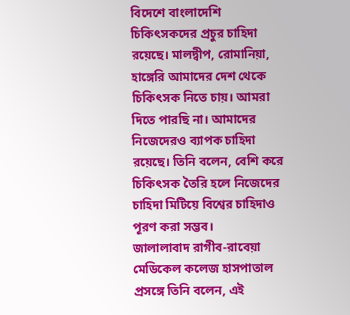বিদেশে বাংলাদেশি চিকিৎসকদের প্রচুর চাহিদা রয়েছে। মালদ্বীপ, রোমানিয়া, হাঙ্গেরি আমাদের দেশ থেকে চিকিৎসক নিতে চায়। আমরা দিতে পারছি না। আমাদের নিজেদেরও ব্যাপক চাহিদা রয়েছে। তিনি বলেন, বেশি করে চিকিৎসক তৈরি হলে নিজেদের চাহিদা মিটিয়ে বিশ্বের চাহিদাও পূরণ করা সম্ভব।
জালালাবাদ রাগীব-রাবেয়া মেডিকেল কলেজ হাসপাতাল প্রসঙ্গে তিনি বলেন, এই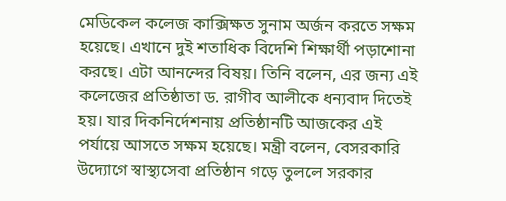মেডিকেল কলেজ কাক্সিক্ষত সুনাম অর্জন করতে সক্ষম হয়েছে। এখানে দুই শতাধিক বিদেশি শিক্ষার্থী পড়াশোনা করছে। এটা আনন্দের বিষয়। তিনি বলেন, এর জন্য এই কলেজের প্রতিষ্ঠাতা ড. রাগীব আলীকে ধন্যবাদ দিতেই হয়। যার দিকনির্দেশনায় প্রতিষ্ঠানটি আজকের এই পর্যায়ে আসতে সক্ষম হয়েছে। মন্ত্রী বলেন, বেসরকারি উদ্যোগে স্বাস্থ্যসেবা প্রতিষ্ঠান গড়ে তুললে সরকার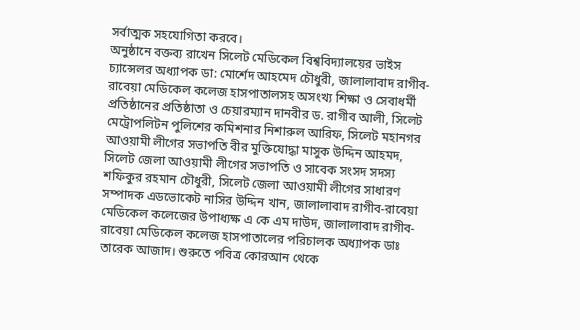সর্বাত্মক সহযোগিতা করবে।
অনুষ্ঠানে বক্তব্য রাখেন সিলেট মেডিকেল বিশ্ববিদ্যালয়ের ভাইস চ্যান্সেলর অধ্যাপক ডা: মোর্শেদ আহমেদ চৌধুরী, জালালাবাদ রাগীব-রাবেয়া মেডিকেল কলেজ হাসপাতালসহ অসংখ্য শিক্ষা ও সেবাধর্মী প্রতিষ্ঠানের প্রতিষ্ঠাতা ও চেয়ারম্যান দানবীর ড. রাগীব আলী, সিলেট মেট্রোপলিটন পুলিশের কমিশনার নিশারুল আরিফ, সিলেট মহানগর আওয়ামী লীগের সভাপতি বীর মুক্তিযোদ্ধা মাসুক উদ্দিন আহমদ, সিলেট জেলা আওয়ামী লীগের সভাপতি ও সাবেক সংসদ সদস্য শফিকুর রহমান চৌধুরী, সিলেট জেলা আওয়ামী লীগের সাধারণ সম্পাদক এডভোকেট নাসির উদ্দিন খান, জালালাবাদ রাগীব-রাবেয়া মেডিকেল কলেজের উপাধ্যক্ষ এ কে এম দাউদ, জালালাবাদ রাগীব-রাবেয়া মেডিকেল কলেজ হাসপাতালের পরিচালক অধ্যাপক ডাঃ তারেক আজাদ। শুরুতে পবিত্র কোরআন থেকে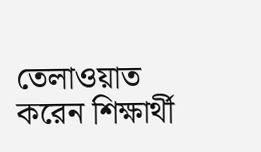তেলাওয়াত করেন শিক্ষার্থী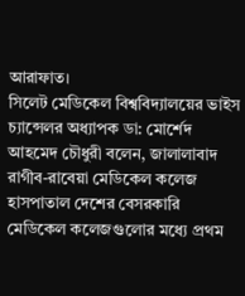আরাফাত।
সিলেট মেডিকেল বিশ্ববিদ্যালয়ের ভাইস চ্যান্সেলর অধ্যাপক ডা: মোর্শেদ আহমেদ চৌধুরী বলেন, জালালাবাদ রাগীব-রাবেয়া মেডিকেল কলেজ হাসপাতাল দেশের বেসরকারি মেডিকেল কলেজগুলোর মধ্যে প্রথম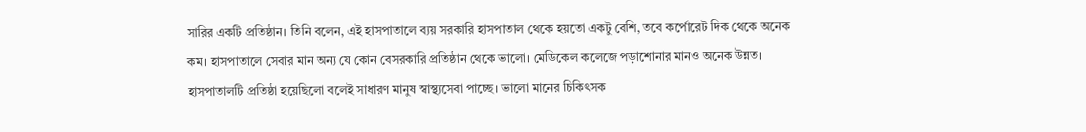সারির একটি প্রতিষ্ঠান। তিনি বলেন, এই হাসপাতালে ব্যয় সরকারি হাসপাতাল থেকে হয়তো একটু বেশি, তবে কর্পোরেট দিক থেকে অনেক কম। হাসপাতালে সেবার মান অন্য যে কোন বেসরকারি প্রতিষ্ঠান থেকে ভালো। মেডিকেল কলেজে পড়াশোনার মানও অনেক উন্নত। হাসপাতালটি প্রতিষ্ঠা হয়েছিলো বলেই সাধারণ মানুষ স্বাস্থ্যসেবা পাচ্ছে। ভালো মানের চিকিৎসক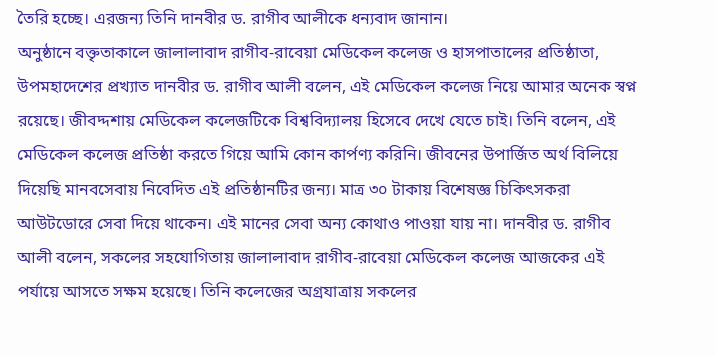তৈরি হচ্ছে। এরজন্য তিনি দানবীর ড. রাগীব আলীকে ধন্যবাদ জানান।
অনুষ্ঠানে বক্তৃতাকালে জালালাবাদ রাগীব-রাবেয়া মেডিকেল কলেজ ও হাসপাতালের প্রতিষ্ঠাতা, উপমহাদেশের প্রখ্যাত দানবীর ড. রাগীব আলী বলেন, এই মেডিকেল কলেজ নিয়ে আমার অনেক স্বপ্ন রয়েছে। জীবদ্দশায় মেডিকেল কলেজটিকে বিশ্ববিদ্যালয় হিসেবে দেখে যেতে চাই। তিনি বলেন, এই মেডিকেল কলেজ প্রতিষ্ঠা করতে গিয়ে আমি কোন কার্পণ্য করিনি। জীবনের উপার্জিত অর্থ বিলিয়ে দিয়েছি মানবসেবায় নিবেদিত এই প্রতিষ্ঠানটির জন্য। মাত্র ৩০ টাকায় বিশেষজ্ঞ চিকিৎসকরা আউটডোরে সেবা দিয়ে থাকেন। এই মানের সেবা অন্য কোথাও পাওয়া যায় না। দানবীর ড. রাগীব আলী বলেন, সকলের সহযোগিতায় জালালাবাদ রাগীব-রাবেয়া মেডিকেল কলেজ আজকের এই পর্যায়ে আসতে সক্ষম হয়েছে। তিনি কলেজের অগ্রযাত্রায় সকলের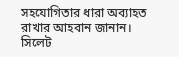সহযোগিতার ধারা অব্যাহত রাখার আহবান জানান।
সিলেট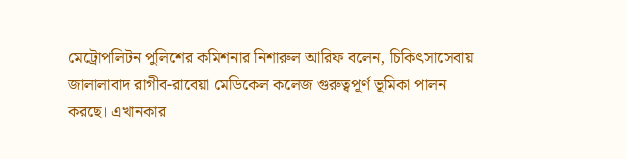মেট্রোপলিটন পুলিশের কমিশনার নিশারুল আরিফ বলেন, চিকিৎসাসেবায় জালালাবাদ রাগীব-রাবেয়া মেডিকেল কলেজ গুরুত্বপূর্ণ ভূমিকা পালন করছে। এখানকার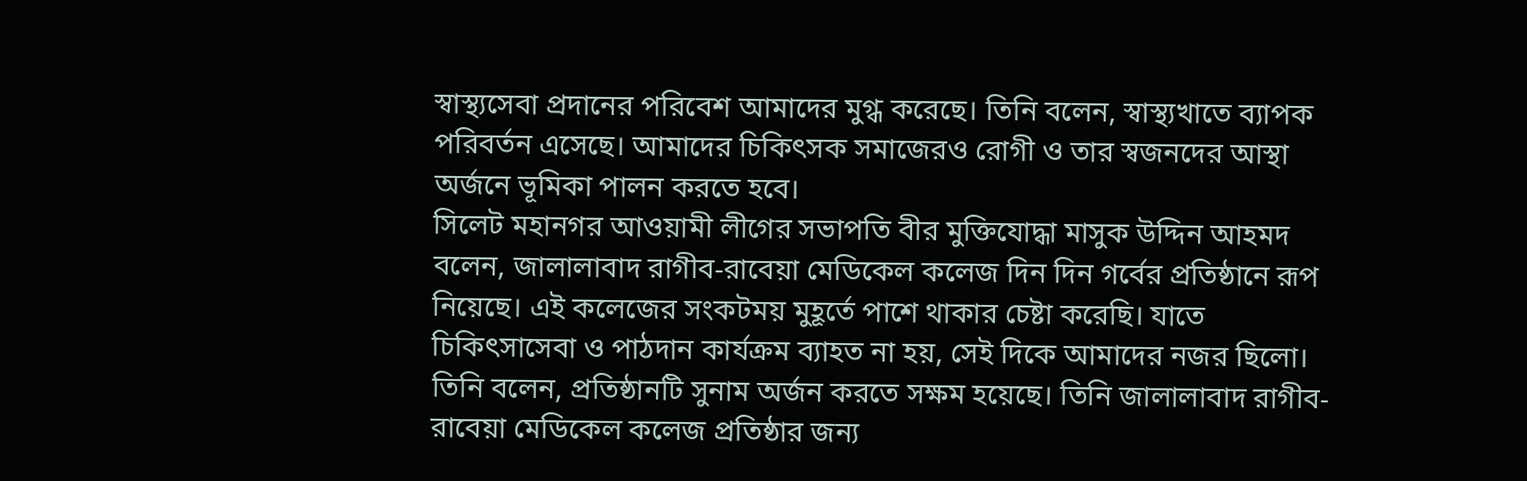স্বাস্থ্যসেবা প্রদানের পরিবেশ আমাদের মুগ্ধ করেছে। তিনি বলেন, স্বাস্থ্যখাতে ব্যাপক পরিবর্তন এসেছে। আমাদের চিকিৎসক সমাজেরও রোগী ও তার স্বজনদের আস্থা অর্জনে ভূমিকা পালন করতে হবে।
সিলেট মহানগর আওয়ামী লীগের সভাপতি বীর মুক্তিযোদ্ধা মাসুক উদ্দিন আহমদ বলেন, জালালাবাদ রাগীব-রাবেয়া মেডিকেল কলেজ দিন দিন গর্বের প্রতিষ্ঠানে রূপ নিয়েছে। এই কলেজের সংকটময় মুহূর্তে পাশে থাকার চেষ্টা করেছি। যাতে চিকিৎসাসেবা ও পাঠদান কার্যক্রম ব্যাহত না হয়, সেই দিকে আমাদের নজর ছিলো। তিনি বলেন, প্রতিষ্ঠানটি সুনাম অর্জন করতে সক্ষম হয়েছে। তিনি জালালাবাদ রাগীব-রাবেয়া মেডিকেল কলেজ প্রতিষ্ঠার জন্য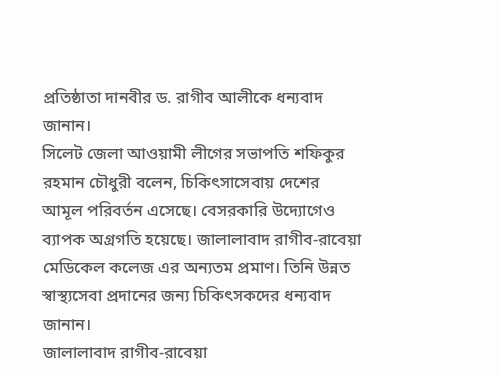প্রতিষ্ঠাতা দানবীর ড. রাগীব আলীকে ধন্যবাদ জানান।
সিলেট জেলা আওয়ামী লীগের সভাপতি শফিকুর রহমান চৌধুরী বলেন, চিকিৎসাসেবায় দেশের আমূল পরিবর্তন এসেছে। বেসরকারি উদ্যোগেও ব্যাপক অগ্রগতি হয়েছে। জালালাবাদ রাগীব-রাবেয়া মেডিকেল কলেজ এর অন্যতম প্রমাণ। তিনি উন্নত স্বাস্থ্যসেবা প্রদানের জন্য চিকিৎসকদের ধন্যবাদ জানান।
জালালাবাদ রাগীব-রাবেয়া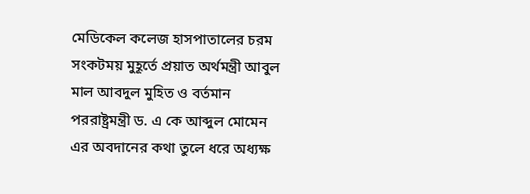মেডিকেল কলেজ হাসপাতালের চরম সংকটময় মুহূর্তে প্রয়াত অর্থমন্ত্রী আবুল মাল আবদুল মুহিত ও বর্তমান পররাষ্ট্রমন্ত্রী ড. এ কে আব্দুল মোমেন এর অবদানের কথা তুলে ধরে অধ্যক্ষ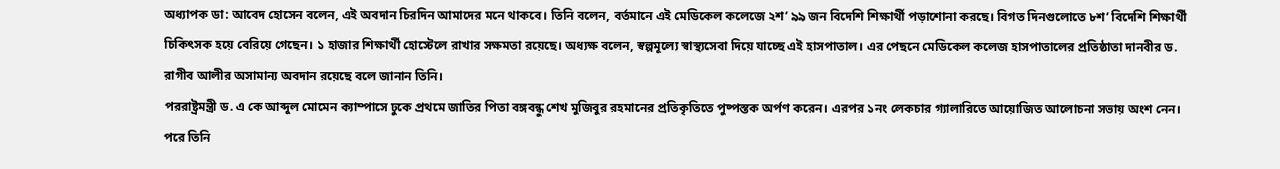অধ্যাপক ডা: আবেদ হোসেন বলেন, এই অবদান চিরদিন আমাদের মনে থাকবে। তিনি বলেন, বর্তমানে এই মেডিকেল কলেজে ২শ’ ৯৯ জন বিদেশি শিক্ষার্থী পড়াশোনা করছে। বিগত দিনগুলোতে ৮শ’ বিদেশি শিক্ষার্থী চিকিৎসক হয়ে বেরিয়ে গেছেন। ১ হাজার শিক্ষার্থী হোস্টেলে রাখার সক্ষমতা রয়েছে। অধ্যক্ষ বলেন, স্বল্পমূল্যে স্বাস্থ্যসেবা দিয়ে যাচ্ছে এই হাসপাতাল। এর পেছনে মেডিকেল কলেজ হাসপাতালের প্রতিষ্ঠাতা দানবীর ড. রাগীব আলীর অসামান্য অবদান রয়েছে বলে জানান তিনি।
পররাষ্ট্রমন্ত্রী ড. এ কে আব্দুল মোমেন ক্যাম্পাসে ঢুকে প্রথমে জাতির পিতা বঙ্গবন্ধু শেখ মুজিবুর রহমানের প্রতিকৃতিতে পুষ্পস্তক অর্পণ করেন। এরপর ১নং লেকচার গ্যালারিতে আয়োজিত আলোচনা সভায় অংশ নেন। পরে তিনি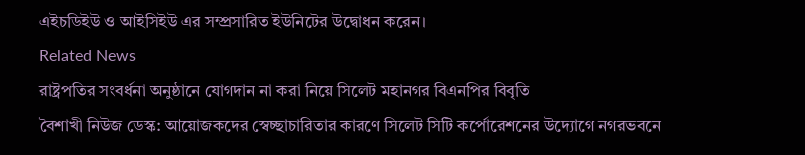এইচডিইউ ও আইসিইউ এর সম্প্রসারিত ইউনিটের উদ্বোধন করেন।
Related News
রাষ্ট্রপতির সংবর্ধনা অনুষ্ঠানে যোগদান না করা নিয়ে সিলেট মহানগর বিএনপির বিবৃতি
বৈশাখী নিউজ ডেস্ক: আয়োজকদের স্বেচ্ছাচারিতার কারণে সিলেট সিটি কর্পোরেশনের উদ্যোগে নগরভবনে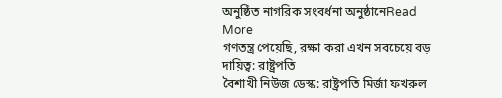অনুষ্ঠিত নাগরিক সংবর্ধনা অনুষ্ঠানেRead More
গণতন্ত্র পেয়েছি, রক্ষা করা এখন সবচেয়ে বড় দায়িত্ব: রাষ্ট্রপতি
বৈশাখী নিউজ ডেস্ক: রাষ্ট্রপতি মির্জা ফখরুল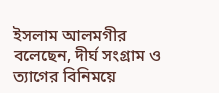ইসলাম আলমগীর বলেছেন, দীর্ঘ সংগ্রাম ও ত্যাগের বিনিময়ে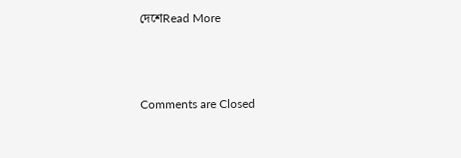দেশেRead More



Comments are Closed